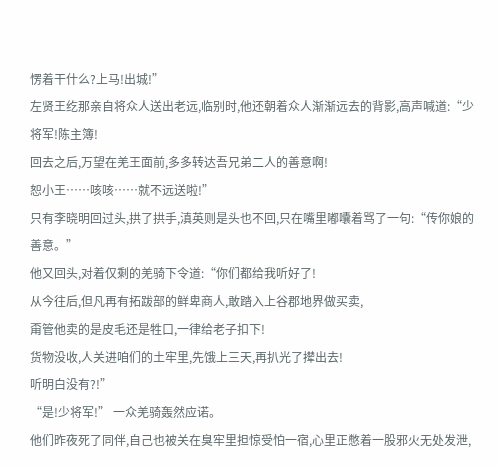愣着干什么?上马!出城!”
左贤王纥那亲自将众人送出老远,临别时,他还朝着众人渐渐远去的背影,高声喊道:“少将军!陈主簿!
回去之后,万望在羌王面前,多多转达吾兄弟二人的善意啊!
恕小王……咳咳……就不远送啦!”
只有李晓明回过头,拱了拱手,滇英则是头也不回,只在嘴里嘟囔着骂了一句:“传你娘的善意。”
他又回头,对着仅剩的羌骑下令道:“你们都给我听好了!
从今往后,但凡再有拓跋部的鲜卑商人,敢踏入上谷郡地界做买卖,
甭管他卖的是皮毛还是牲口,一律给老子扣下!
货物没收,人关进咱们的土牢里,先饿上三天,再扒光了撵出去!
听明白没有?!”
“是!少将军!” 一众羌骑轰然应诺。
他们昨夜死了同伴,自己也被关在臭牢里担惊受怕一宿,心里正憋着一股邪火无处发泄,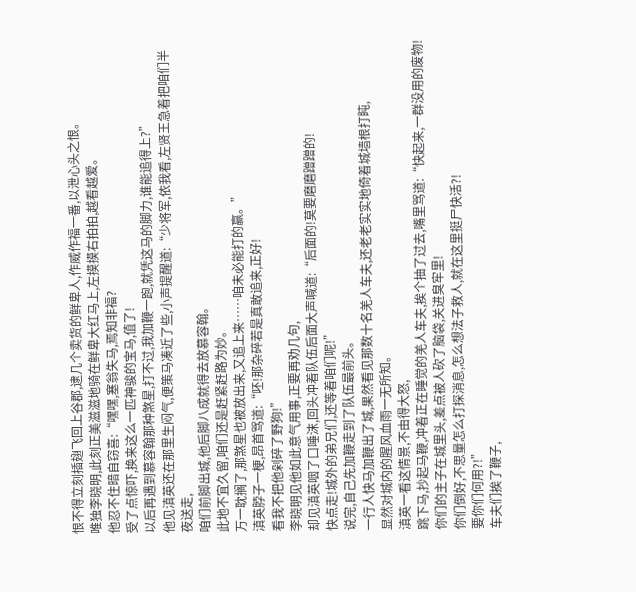恨不得立刻插翅飞回上谷郡,逮几个卖货的鲜卑人,作威作福一番,以泄心头之恨。
唯独李晓明,此刻正美滋滋地骑在鲜卑大红马上,左摸摸右拍拍,越看越爱。
他忍不住暗自窃喜:“嘿嘿,塞翁失马,焉知非福?
受了点惊吓,换来这么一匹神骏的宝马,值了!
以后再遇到慕容翰那种煞星,打不过,我加鞭一跑,就凭这马的脚力,谁能追得上?”
他见滇英还在那里生闷气,便策马凑近了些,小声提醒道:“少将军,依我看,左贤王急着把咱们半夜送走,
咱们前脚出城,他后脚八成就得去放慕容翰。
此地不宜久留,咱们还是赶紧赶路为妙。
万一耽搁了,那煞星也被放出来,又追上来……咱未必能打的赢。”
滇英脖子一梗,昂首骂道:“呸!那杂碎若是真敢追来,正好!
看我不把他剁碎了野狗!”
李晓明见他如此意气用事,正要再劝几句,
却见滇英咽了口唾沫,回头冲着队伍后面大声喊道:“后面的!莫要磨磨蹭蹭的!
快点走!城外的弟兄们,还等着咱们呢!”
说完,自己先加鞭走到了队伍最前头。
一行人快马加鞭出了城,果然看见那数十名羌人车夫,还老老实实地倚着城墙根打盹,
显然对城内的腥风血雨一无所知。
滇英一看这情景,不由得大怒,
跳下马,抄起马鞭,冲着正在睡觉的羌人车夫,挨个抽了过去,嘴里骂道:“快起来,一群没用的废物!
你们的主子在城里头,差点被人砍了脑袋,关进臭牢里!
你们倒好,不思量怎么打探消息,怎么想法子救人,就在这里挺尸快活?!
要你们何用?!”
车夫们挨了鞭子,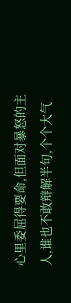心里委屈得要命,但面对暴怒的主人,谁也不敢辩解半句,个个大气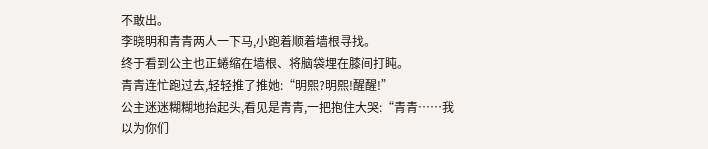不敢出。
李晓明和青青两人一下马,小跑着顺着墙根寻找。
终于看到公主也正蜷缩在墙根、将脑袋埋在膝间打盹。
青青连忙跑过去,轻轻推了推她:“明熙?明熙!醒醒!”
公主迷迷糊糊地抬起头,看见是青青,一把抱住大哭:“青青……我以为你们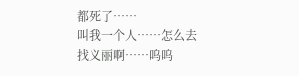都死了……
叫我一个人……怎么去找义丽啊……呜呜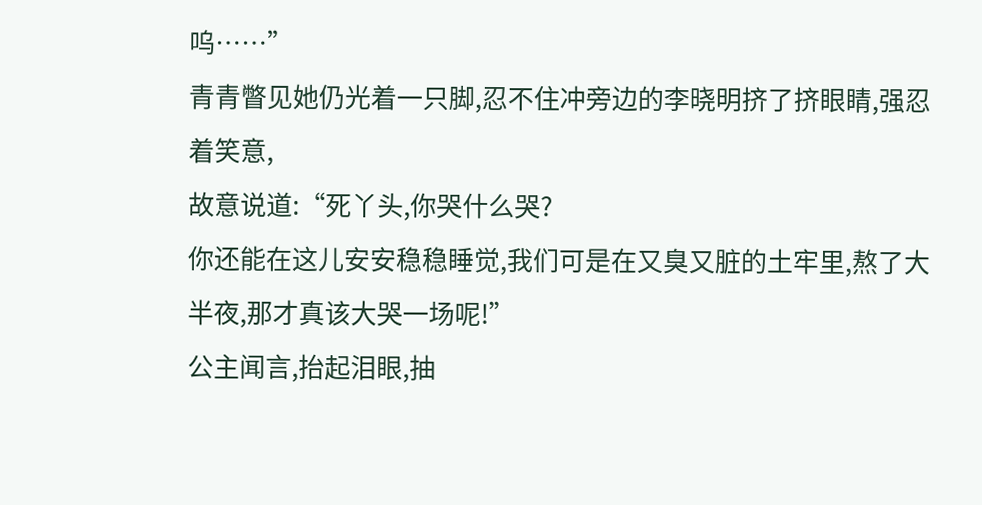呜……”
青青瞥见她仍光着一只脚,忍不住冲旁边的李晓明挤了挤眼睛,强忍着笑意,
故意说道:“死丫头,你哭什么哭?
你还能在这儿安安稳稳睡觉,我们可是在又臭又脏的土牢里,熬了大半夜,那才真该大哭一场呢!”
公主闻言,抬起泪眼,抽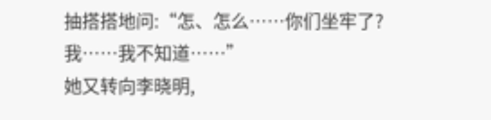抽搭搭地问:“怎、怎么……你们坐牢了?我……我不知道……”
她又转向李晓明,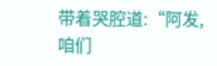带着哭腔道:“阿发,咱们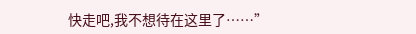快走吧,我不想待在这里了……”